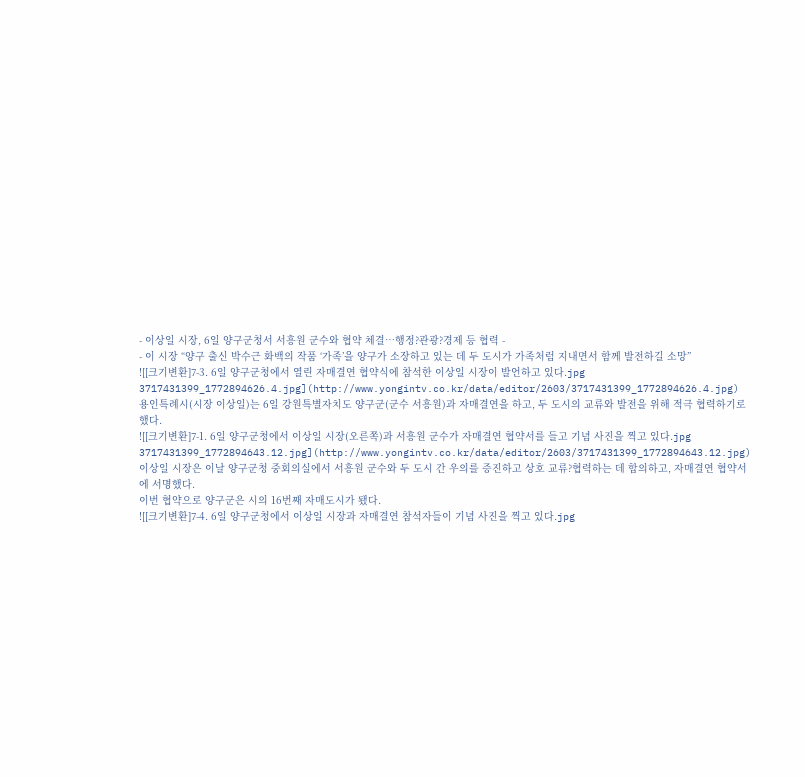- 이상일 시장, 6일 양구군청서 서흥원 군수와 협약 체결…행정?관광?경제 등 협력 -
- 이 시장 “양구 출신 박수근 화백의 작품 ‘가족’을 양구가 소장하고 있는 데 두 도시가 가족처럼 지내면서 함께 발전하길 소망”
![[크기변환]7-3. 6일 양구군청에서 열린 자매결연 협약식에 참석한 이상일 시장이 발언하고 있다.jpg 3717431399_1772894626.4.jpg](http://www.yongintv.co.kr/data/editor/2603/3717431399_1772894626.4.jpg)
용인특례시(시장 이상일)는 6일 강원특별자치도 양구군(군수 서흥원)과 자매결연을 하고, 두 도시의 교류와 발전을 위해 적극 협력하기로 했다.
![[크기변환]7-1. 6일 양구군청에서 이상일 시장(오른쪽)과 서흥원 군수가 자매결연 협약서를 들고 기념 사진을 찍고 있다.jpg 3717431399_1772894643.12.jpg](http://www.yongintv.co.kr/data/editor/2603/3717431399_1772894643.12.jpg)
이상일 시장은 이날 양구군청 중회의실에서 서흥원 군수와 두 도시 간 우의를 증진하고 상호 교류?협력하는 데 합의하고, 자매결연 협약서에 서명했다.
이번 협약으로 양구군은 시의 16번째 자매도시가 됐다.
![[크기변환]7-4. 6일 양구군청에서 이상일 시장과 자매결연 참석자들이 기념 사진을 찍고 있다.jpg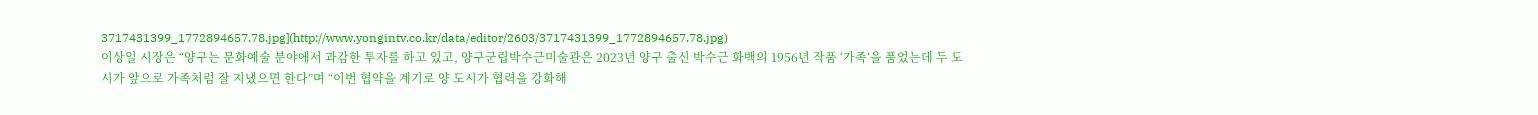3717431399_1772894657.78.jpg](http://www.yongintv.co.kr/data/editor/2603/3717431399_1772894657.78.jpg)
이상일 시장은 “양구는 문화예술 분야에서 과감한 투자를 하고 있고, 양구군립박수근미술관은 2023년 양구 출신 박수근 화백의 1956년 작품 ‘가족’을 품었는데 두 도시가 앞으로 가족처럼 잘 지냈으면 한다”며 “이번 협약을 계기로 양 도시가 협력을 강화해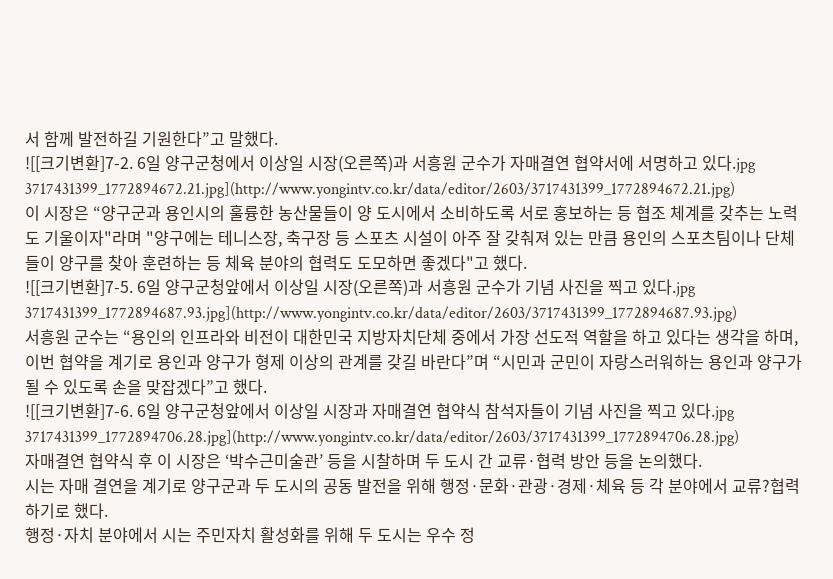서 함께 발전하길 기원한다”고 말했다.
![[크기변환]7-2. 6일 양구군청에서 이상일 시장(오른쪽)과 서흥원 군수가 자매결연 협약서에 서명하고 있다.jpg 3717431399_1772894672.21.jpg](http://www.yongintv.co.kr/data/editor/2603/3717431399_1772894672.21.jpg)
이 시장은 “양구군과 용인시의 훌륭한 농산물들이 양 도시에서 소비하도록 서로 홍보하는 등 협조 체계를 갖추는 노력도 기울이자"라며 "양구에는 테니스장, 축구장 등 스포츠 시설이 아주 잘 갖춰져 있는 만큼 용인의 스포츠팀이나 단체들이 양구를 찾아 훈련하는 등 체육 분야의 협력도 도모하면 좋겠다"고 했다.
![[크기변환]7-5. 6일 양구군청앞에서 이상일 시장(오른쪽)과 서흥원 군수가 기념 사진을 찍고 있다.jpg 3717431399_1772894687.93.jpg](http://www.yongintv.co.kr/data/editor/2603/3717431399_1772894687.93.jpg)
서흥원 군수는 “용인의 인프라와 비전이 대한민국 지방자치단체 중에서 가장 선도적 역할을 하고 있다는 생각을 하며, 이번 협약을 계기로 용인과 양구가 형제 이상의 관계를 갖길 바란다”며 “시민과 군민이 자랑스러워하는 용인과 양구가 될 수 있도록 손을 맞잡겠다”고 했다.
![[크기변환]7-6. 6일 양구군청앞에서 이상일 시장과 자매결연 협약식 참석자들이 기념 사진을 찍고 있다.jpg 3717431399_1772894706.28.jpg](http://www.yongintv.co.kr/data/editor/2603/3717431399_1772894706.28.jpg)
자매결연 협약식 후 이 시장은 ‘박수근미술관’ 등을 시찰하며 두 도시 간 교류·협력 방안 등을 논의했다.
시는 자매 결연을 계기로 양구군과 두 도시의 공동 발전을 위해 행정·문화·관광·경제·체육 등 각 분야에서 교류?협력하기로 했다.
행정·자치 분야에서 시는 주민자치 활성화를 위해 두 도시는 우수 정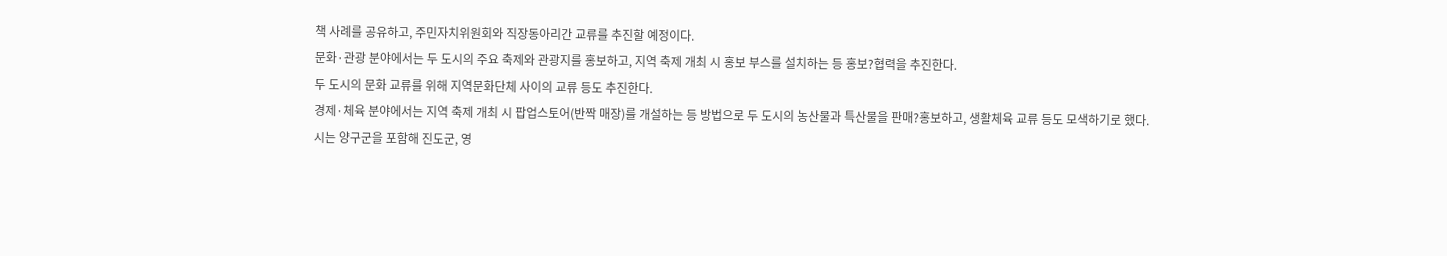책 사례를 공유하고, 주민자치위원회와 직장동아리간 교류를 추진할 예정이다.
문화·관광 분야에서는 두 도시의 주요 축제와 관광지를 홍보하고, 지역 축제 개최 시 홍보 부스를 설치하는 등 홍보?협력을 추진한다.
두 도시의 문화 교류를 위해 지역문화단체 사이의 교류 등도 추진한다.
경제·체육 분야에서는 지역 축제 개최 시 팝업스토어(반짝 매장)를 개설하는 등 방법으로 두 도시의 농산물과 특산물을 판매?홍보하고, 생활체육 교류 등도 모색하기로 했다.
시는 양구군을 포함해 진도군, 영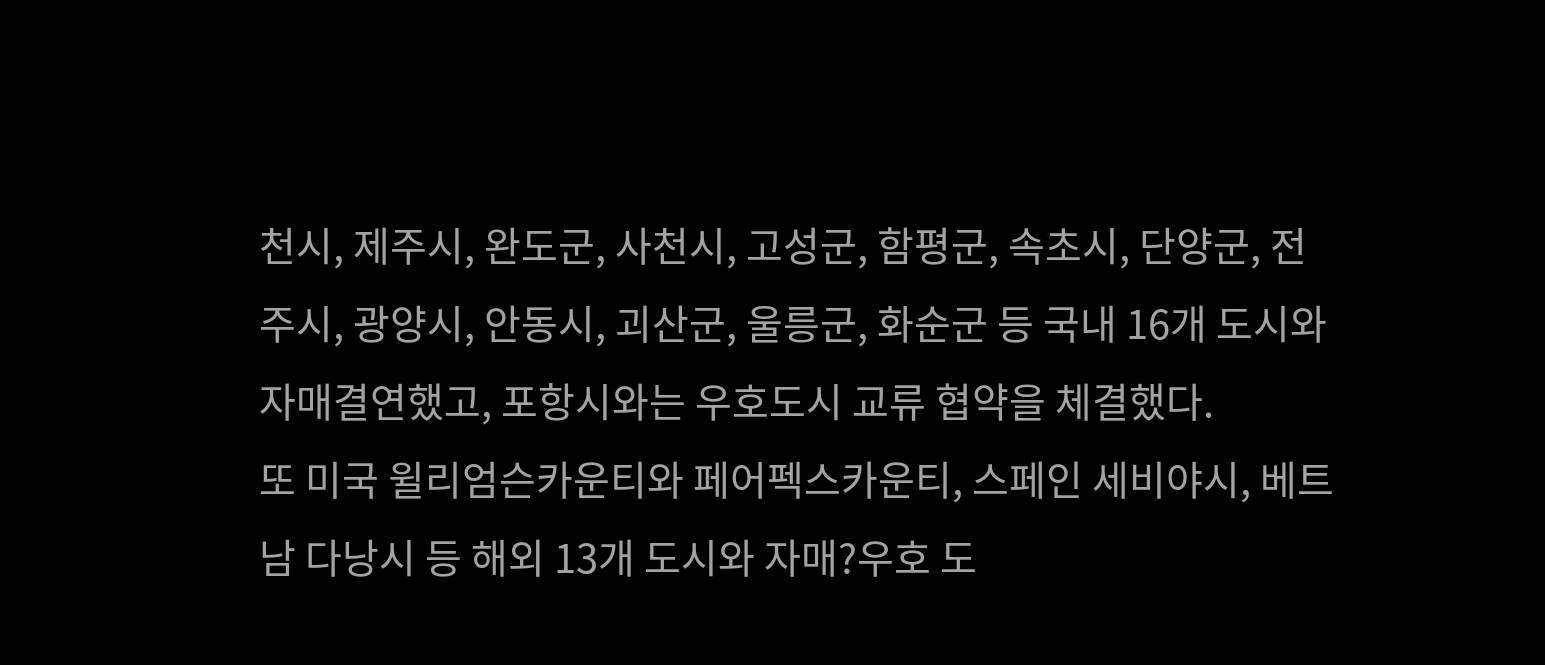천시, 제주시, 완도군, 사천시, 고성군, 함평군, 속초시, 단양군, 전주시, 광양시, 안동시, 괴산군, 울릉군, 화순군 등 국내 16개 도시와 자매결연했고, 포항시와는 우호도시 교류 협약을 체결했다.
또 미국 윌리엄슨카운티와 페어펙스카운티, 스페인 세비야시, 베트남 다낭시 등 해외 13개 도시와 자매?우호 도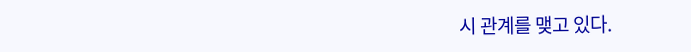시 관계를 맺고 있다.